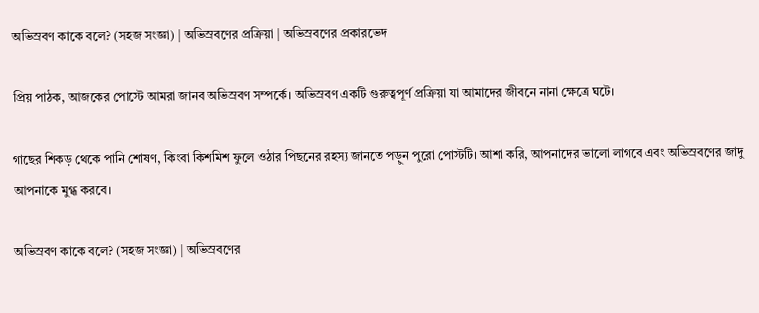অভিস্রবণ কাকে বলে? (সহজ সংজ্ঞা) | অভিস্রবণের প্রক্রিয়া | অভিস্রবণের প্রকারভেদ

প্রিয় পাঠক, আজকের পোস্টে আমরা জানব অভিস্রবণ সম্পর্কে। অভিস্রবণ একটি গুরুত্বপূর্ণ প্রক্রিয়া যা আমাদের জীবনে নানা ক্ষেত্রে ঘটে।

গাছের শিকড় থেকে পানি শোষণ, কিংবা কিশমিশ ফুলে ওঠার পিছনের রহস্য জানতে পড়ুন পুরো পোস্টটি। আশা করি, আপনাদের ভালো লাগবে এবং অভিস্রবণের জাদু আপনাকে মুগ্ধ করবে।

অভিস্রবণ কাকে বলে? (সহজ সংজ্ঞা) | অভিস্রবণের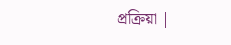প্রক্রিয়া |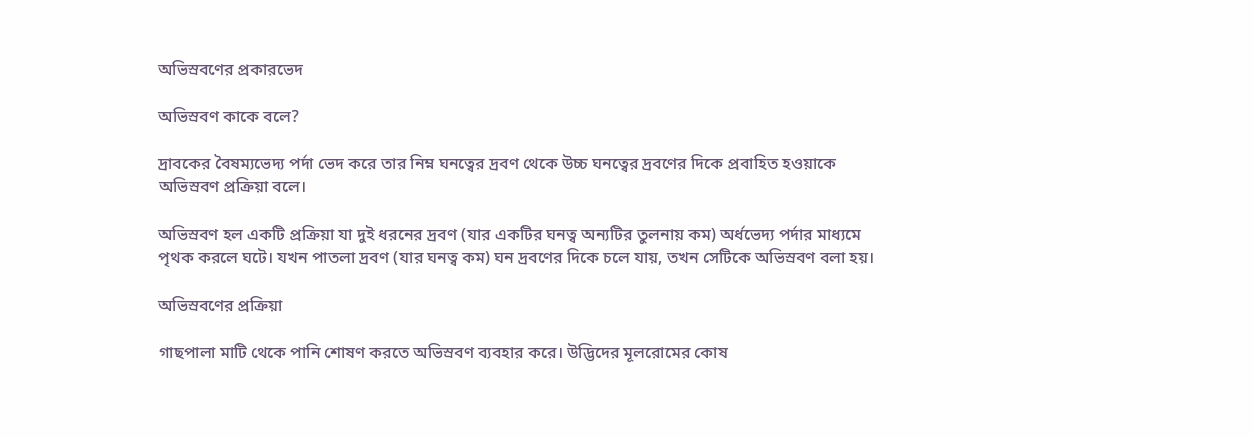অভিস্রবণের প্রকারভেদ

অভিস্রবণ কাকে বলে?

দ্রাবকের বৈষম্যভেদ্য পর্দা ভেদ করে তার নিম্ন ঘনত্বের দ্রবণ থেকে উচ্চ ঘনত্বের দ্রবণের দিকে প্রবাহিত হওয়াকে অভিস্রবণ প্রক্রিয়া বলে।

অভিস্রবণ হল একটি প্রক্রিয়া যা দুই ধরনের দ্রবণ (যার একটির ঘনত্ব অন্যটির তুলনায় কম) অর্ধভেদ্য পর্দার মাধ্যমে পৃথক করলে ঘটে। যখন পাতলা দ্রবণ (যার ঘনত্ব কম) ঘন দ্রবণের দিকে চলে যায়, তখন সেটিকে অভিস্রবণ বলা হয়।

অভিস্রবণের প্রক্রিয়া

গাছপালা মাটি থেকে পানি শোষণ করতে অভিস্রবণ ব্যবহার করে। উদ্ভিদের মূলরোমের কোষ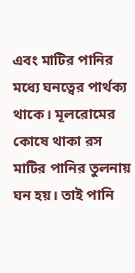এবং মাটির পানির মধ্যে ঘনত্বের পার্থক্য থাকে। মূলরোমের কোষে থাকা রস মাটির পানির তুলনায় ঘন হয়। তাই পানি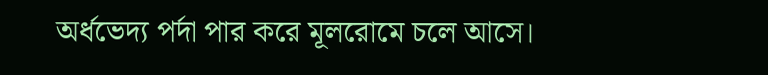অর্ধভেদ্য পর্দা পার করে মূলরোমে চলে আসে।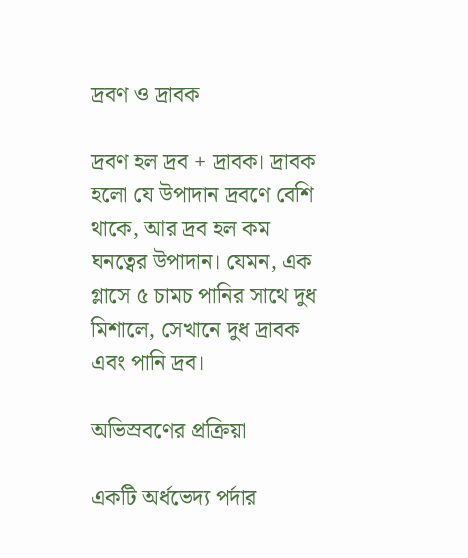দ্রবণ ও দ্রাবক

দ্রবণ হল দ্রব + দ্রাবক। দ্রাবক হলো যে উপাদান দ্রবণে বেশি থাকে, আর দ্রব হল কম ঘনত্বের উপাদান। যেমন, এক গ্লাসে ৫ চামচ পানির সাথে দুধ মিশালে, সেখানে দুধ দ্রাবক এবং পানি দ্রব।

অভিস্রবণের প্রক্রিয়া

একটি অর্ধভেদ্য পর্দার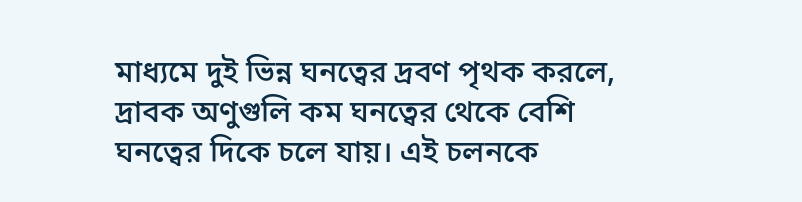মাধ্যমে দুই ভিন্ন ঘনত্বের দ্রবণ পৃথক করলে, দ্রাবক অণুগুলি কম ঘনত্বের থেকে বেশি ঘনত্বের দিকে চলে যায়। এই চলনকে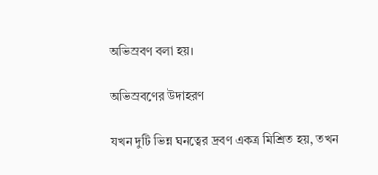অভিস্রবণ বলা হয়।

অভিস্রবণের উদাহরণ

যখন দুটি ভিন্ন ঘনত্বের দ্রবণ একত্র মিশ্রিত হয়, তখন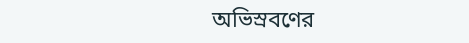অভিস্রবণের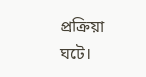প্রক্রিয়া ঘটে।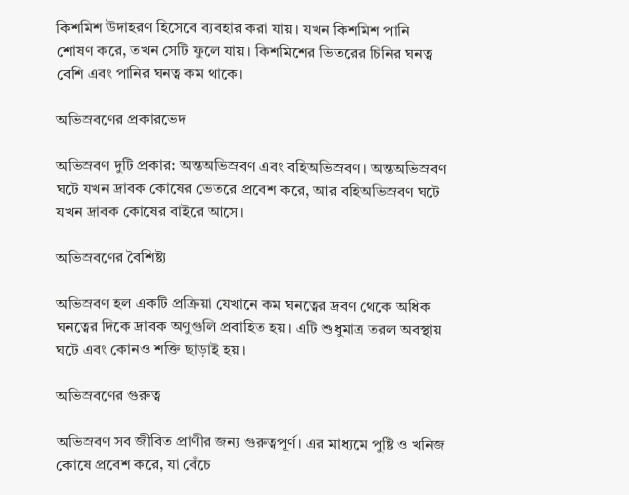কিশমিশ উদাহরণ হিসেবে ব্যবহার করা যায়। যখন কিশমিশ পানি শোষণ করে, তখন সেটি ফুলে যায়। কিশমিশের ভিতরের চিনির ঘনত্ব বেশি এবং পানির ঘনত্ব কম থাকে।

অভিস্রবণের প্রকারভেদ

অভিস্রবণ দুটি প্রকার: অন্তঅভিস্রবণ এবং বহিঅভিস্রবণ। অন্তঅভিস্রবণ ঘটে যখন দ্রাবক কোষের ভেতরে প্রবেশ করে, আর বহিঅভিস্রবণ ঘটে যখন দ্রাবক কোষের বাইরে আসে।

অভিস্রবণের বৈশিষ্ট্য

অভিস্রবণ হল একটি প্রক্রিয়া যেখানে কম ঘনত্বের দ্রবণ থেকে অধিক ঘনত্বের দিকে দ্রাবক অণুগুলি প্রবাহিত হয়। এটি শুধুমাত্র তরল অবস্থায় ঘটে এবং কোনও শক্তি ছাড়াই হয়।

অভিস্রবণের গুরুত্ব

অভিস্রবণ সব জীবিত প্রাণীর জন্য গুরুত্বপূর্ণ। এর মাধ্যমে পুষ্টি ও খনিজ কোষে প্রবেশ করে, যা বেঁচে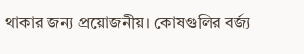থাকার জন্য প্রয়োজনীয়। কোষগুলির বর্জ্য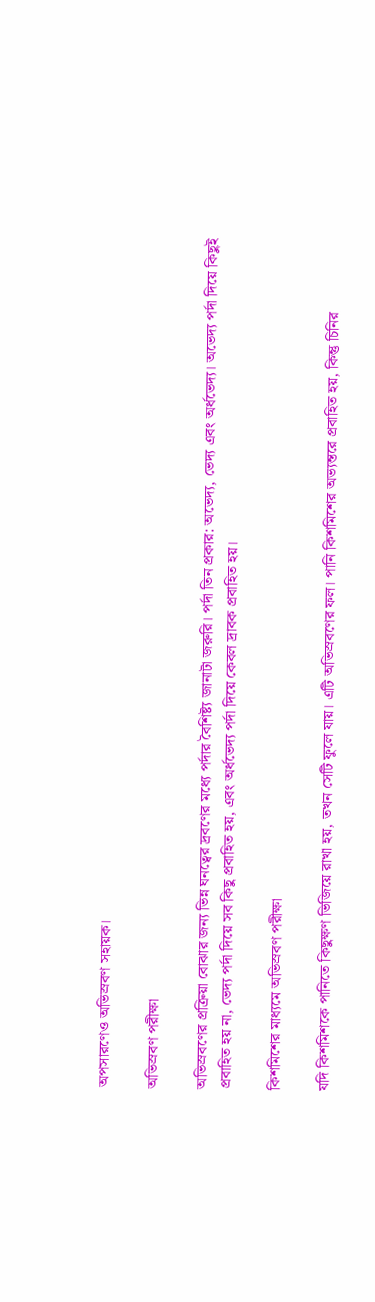অপসারণেও অভিস্রবণ সহায়ক।

অভিস্রবণ পরীক্ষা

অভিস্রবণের প্রক্রিয়া বোঝার জন্য ভিন্ন ঘনত্বের দ্রবণের মধ্যে পর্দার বৈশিষ্ট্য জানাটা জরুরি। পর্দা তিন প্রকার: অভেদ্য, ভেদ্য এবং অর্ধভেদ্য। অভেদ্য পর্দা দিয়ে কিছুই প্রবাহিত হয় না, ভেদ্য পর্দা দিয়ে সব কিছু প্রবাহিত হয়, এবং অর্ধভেদ্য পর্দা দিয়ে কেবল দ্রাবক প্রবাহিত হয়।

কিশমিশের মাধ্যমে অভিস্রবণ পরীক্ষা

যদি কিশমিশকে পানিতে কিছুক্ষণ ভিজিয়ে রাখা হয়, তখন সেটি ফুলে যায়। এটি অভিস্রবণের ফল। পানি কিশমিশের অভ্যন্তরে প্রবাহিত হয়, কিন্তু চিনির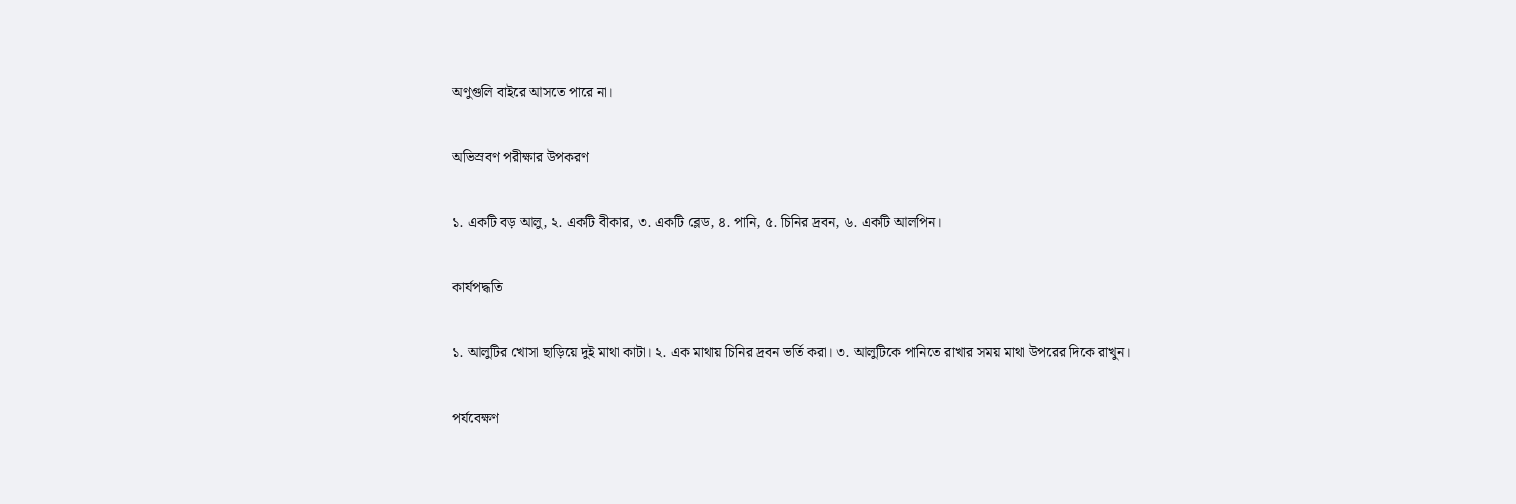অণুগুলি বাইরে আসতে পারে না।

অভিস্রবণ পরীক্ষার উপকরণ

১. একটি বড় আলু, ২. একটি বীকার, ৩. একটি ব্লেড, ৪. পানি, ৫. চিনির দ্রবন, ৬. একটি আলপিন।

কার্যপদ্ধতি

১. আলুটির খোসা ছাড়িয়ে দুই মাথা কাটা। ২. এক মাথায় চিনির দ্রবন ভর্তি করা। ৩. আলুটিকে পানিতে রাখার সময় মাথা উপরের দিকে রাখুন।

পর্যবেক্ষণ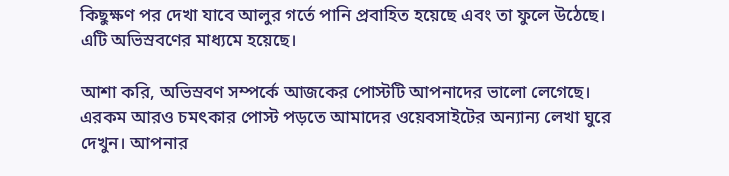কিছুক্ষণ পর দেখা যাবে আলুর গর্তে পানি প্রবাহিত হয়েছে এবং তা ফুলে উঠেছে। এটি অভিস্রবণের মাধ্যমে হয়েছে।

আশা করি, অভিস্রবণ সম্পর্কে আজকের পোস্টটি আপনাদের ভালো লেগেছে। এরকম আরও চমৎকার পোস্ট পড়তে আমাদের ওয়েবসাইটের অন্যান্য লেখা ঘুরে দেখুন। আপনার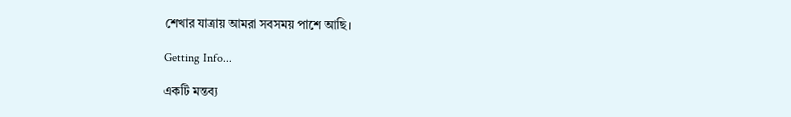শেখার যাত্রায় আমরা সবসময় পাশে আছি।

Getting Info...

একটি মন্তব্য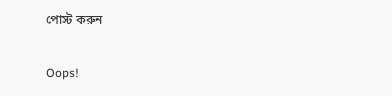পোস্ট করুন

Oops!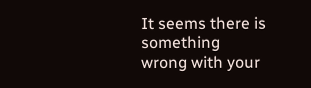It seems there is something wrong with your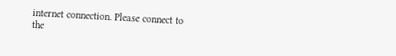internet connection. Please connect to the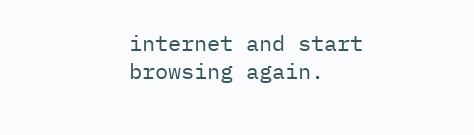internet and start browsing again.